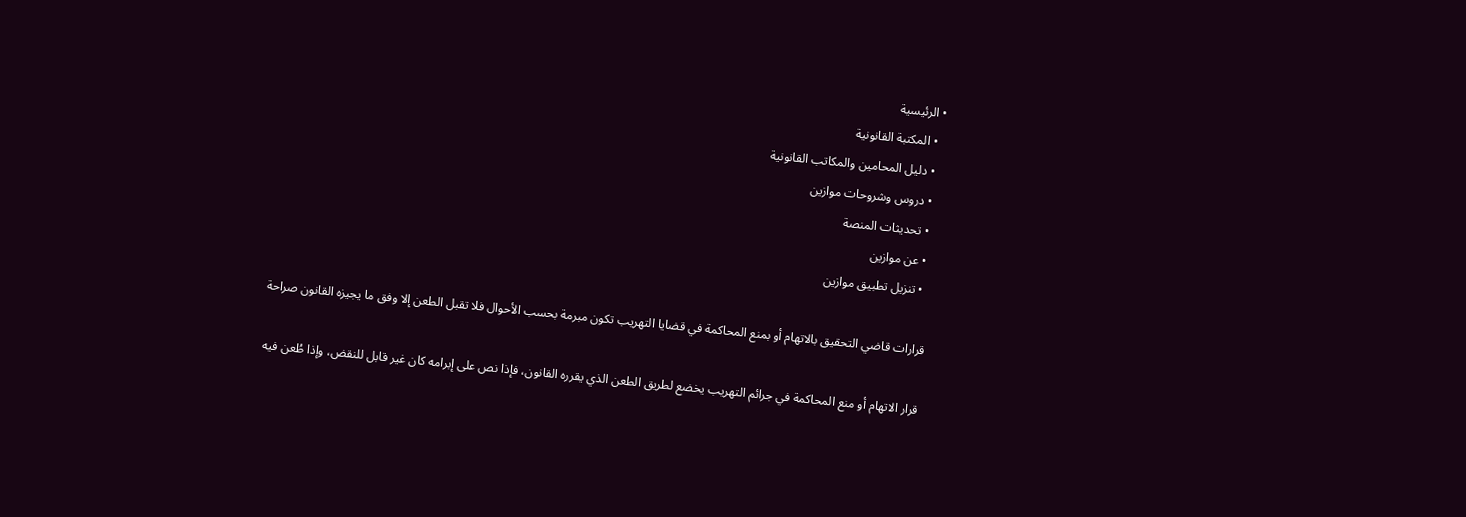• الرئيسية
  • المكتبة القانونية
  • دليل المحامين والمكاتب القانونية
  • دروس وشروحات موازين
  • تحديثات المنصة
  • عن موازين
  • تنزيل تطبيق موازين

قرارات قاضي التحقيق بالاتهام أو بمنع المحاكمة في قضايا التهريب تكون مبرمة بحسب الأحوال فلا تقبل الطعن إلا وفق ما يجيزه القانون صراحة

قرار الاتهام أو منع المحاكمة في جرائم التهريب يخضع لطريق الطعن الذي يقرره القانون، فإذا نص على إبرامه كان غير قابل للنقض، وإذا طُعن فيه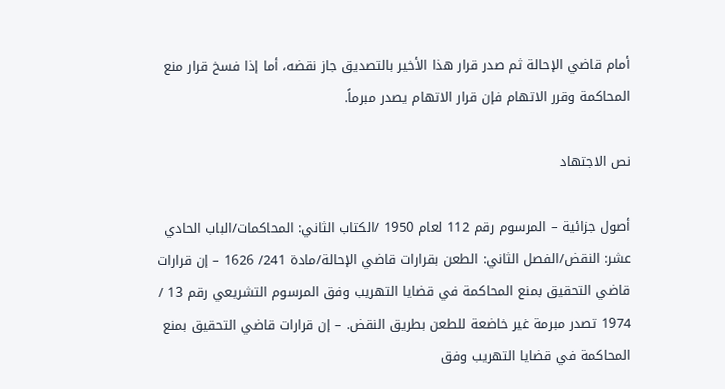أمام قاضي الإحالة ثم صدر قرار هذا الأخير بالتصديق جاز نقضه، أما إذا فسخ قرار منع المحاكمة وقرر الاتهام فإن قرار الاتهام يصدر مبرماً.

نص الاجتهاد

أصول جزائية – المرسوم رقم 112 لعام 1950 /الكتاب الثاني: المحاكمات/الباب الحادي عشر: النقض/الفصل الثاني: الطعن بقرارات قاضي الإحالة/مادة 241/ 1626 – إن قرارات قاضي التحقيق بمنع المحاكمة في قضايا التهريب وفق المرسوم التشريعي رقم 13 / 1974 تصدر مبرمة غير خاضعة للطعن بطريق النقض. – إن قرارات قاضي التحقيق بمنع المحاكمة في قضايا التهريب وفق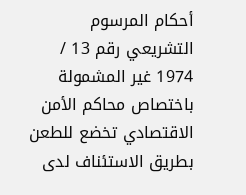أحكام المرسوم التشريعي رقم 13 / 1974 غير المشمولة باختصاص محاكم الأمن الاقتصادي تخضع للطعن بطريق الاستئناف لدى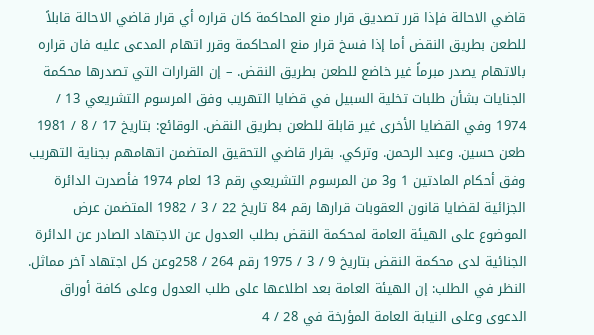قاضي الاحالة فإذا قرر تصديق قرار منع المحاكمة كان قراره أي قرار قاضي الاحالة قابلاً للطعن بطريق النقض أما إذا فسخ قرار منع المحاكمة وقرر اتهام المدعى عليه فان قراره بالاتهام يصدر مبرماً غير خاضع للطعن بطريق النقض. – إن القرارات التي تصدرها محكمة الجنايات بشأن طلبات تخلية السبيل في قضايا التهريب وفق المرسوم التشريعي 13 / 1974 وفي القضايا الأخرى غير قابلة للطعن بطريق النقض. الوقائع: بتاريخ 17 / 8 / 1981 طعن حسين. وعبد الرحمن. وتركي. بقرار قاضي التحقيق المتضمن اتهامهم بجناية التهريب وفق أحكام المادتين 1 و3 من المرسوم التشريعي رقم 13 لعام 1974 فأصدرت الدائرة الجزائية لقضايا قانون العقوبات قرارها رقم 84 تاريخ 22 / 3 / 1982 المتضمن عرض الموضوع على الهيئة العامة لمحكمة النقض بطلب العدول عن الاجتهاد الصادر عن الدائرة الجنائية لدى محكمة النقض بتاريخ 9 / 3 / 1975 رقم 264 / 258وعن كل اجتهاد آخر مماثل. النظر في الطلب: إن الهيئة العامة بعد اطلاعها على طلب العدول وعلى كافة أوراق الدعوى وعلى النيابة العامة المؤرخة في 28 / 4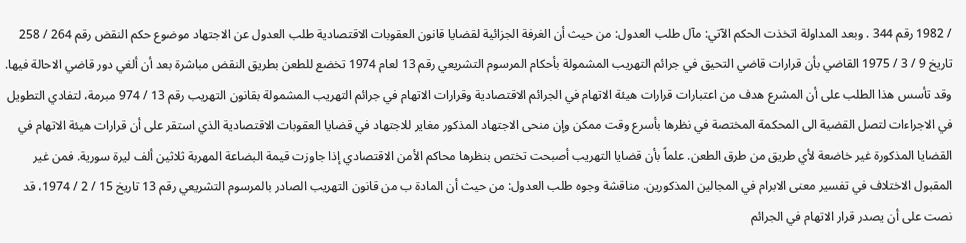/ 1982 رقم 344 . وبعد المداولة اتخذت الحكم الآتي: مآل طلب العدول: من حيث أن الغرفة الجزائية لقضايا قانون العقوبات الاقتصادية طلب العدول عن الاجتهاد موضوع حكم النقض رقم 264 / 258 تاريخ 9 / 3 / 1975 القاضي بأن قرارات قاضي التحيق في جرائم التهريب المشمولة بأحكام المرسوم التشريعي رقم 13 لعام 1974 تخضع للطعن بطريق النقض مباشرة بعد أن ألغي دور قاضي الاحالة فيها. وقد تأسس هذا الطلب على أن المشرع هدف من اعتبارات قرارات هيئة الاتهام في الجرائم الاقتصادية وقرارات الاتهام في جرائم التهريب المشمولة بقانون التهريب رقم 13 / 974 مبرمة، لتفادي التطويل في الاجراءات لتصل القضية الى المحكمة المختصة في نظرها بأسرع وقت ممكن وإن منحى الاجتهاد المذكور مغاير للاجتهاد في قضايا العقوبات الاقتصادية الذي استقر على أن قرارات هيئة الاتهام في القضايا المذكورة غير خاضعة لأي طريق من طرق الطعن. علماً بأن قضايا التهريب أصبحت تختص بنظرها محاكم الأمن الاقتصادي إذا جاوزت قيمة البضاعة المهربة ثلاثين ألف ليرة سورية. فمن غير المقبول الاختلاف في تفسير معنى الابرام في المجالين المذكورين. مناقشة وجوه طلب العدول: من حيث أن المادة ب من قانون التهريب الصادر بالمرسوم التشريعي رقم 13 تاريخ 15 / 2 / 1974، قد نصت على أن يصدر قرار الاتهام في الجرائم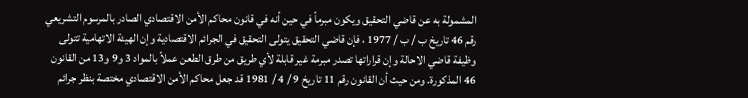المشمولة به عن قاضي التحقيق ويكون مبرماً في حين أنه في قانون محاكم الأمن الاقتصادي الصادر بالمرسوم التشريعي رقم 46 تاريخ ب / ب / 1977 ، فإن قاضي التحقيق يتولى التحقيق في الجرائم الاقتصادية وإن الهيئة الاتهامية تتولى وظيفة قاضي الاحالة وإن قراراتها تصدر مبرمة غير قابلة لأي طريق من طرق الطعن عملاً بالمواد 3 و9 و13 من القانون 46 المذكورة. ومن حيث أن القانون رقم 11 تاريخ 9 / 4 / 1981 قد جعل محاكم الأمن الاقتصادي مختصة بنظر جرائم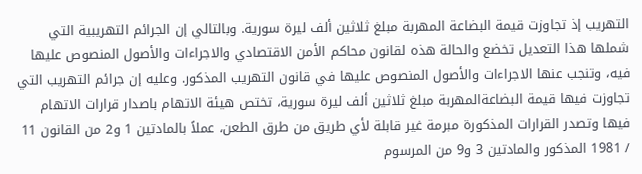التهريب إذ تجاوزت قيمة البضاعة المهربة مبلغ ثلاثين ألف ليرة سورية. وبالتالي إن الجرائم التهريبية التي شملها هذا التعديل تخضع والحالة هذه لقانون محاكم الأمن الاقتصادي والاجراءات والأصول المنصوص عليها فيه، وتنجب عنها الاجراءات والأصول المنصوص عليها في قانون التهريب المذكور. وعليه إن جرائم التهريب التي تجاوزت فيها قيمة البضاعةالمهربة مبلغ ثلاثين ألف ليرة سورية، تختص هيئة الاتهام باصدار قرارات الاتهام فيها وتصدر القرارات المذكورة مبرمة غير قابلة لأي طريق من طرق الطعن، عملاً بالمادتين 1 و2 من القانون 11 / 1981 المذكور والمادتين 3 و9 من المرسوم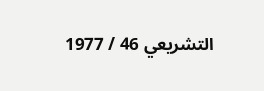التشريعي 46 / 1977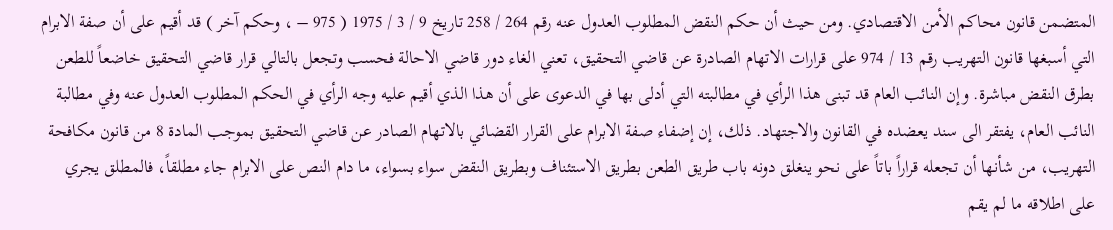المتضمن قانون محاكم الأمن الاقتصادي. ومن حيث أن حكم النقض المطلوب العدول عنه رقم 264 / 258 تاريخ 9 / 3 / 1975 ( 975 – ، وحكم آخر ) قد أقيم على أن صفة الابرام التي أسبغها قانون التهريب رقم 13 / 974 على قرارات الاتهام الصادرة عن قاضي التحقيق، تعني الغاء دور قاضي الاحالة فحسب وتجعل بالتالي قرار قاضي التحقيق خاضعاً للطعن بطرق النقض مباشرة. وإن النائب العام قد تبنى هذا الرأي في مطالبته التي أدلى بها في الدعوى على أن هذا الذي أقيم عليه وجه الرأي في الحكم المطلوب العدول عنه وفي مطالبة النائب العام، يفتقر الى سند يعضده في القانون والاجتهاد. ذلك، إن إضفاء صفة الابرام على القرار القضائي بالاتهام الصادر عن قاضي التحقيق بموجب المادة 8 من قانون مكافحة التهريب، من شأنها أن تجعله قراراً باتاً على نحو ينغلق دونه باب طريق الطعن بطريق الاستئناف وبطريق النقض سواء بسواء، ما دام النص على الابرام جاء مطلقاً، فالمطلق يجري على اطلاقه ما لم يقم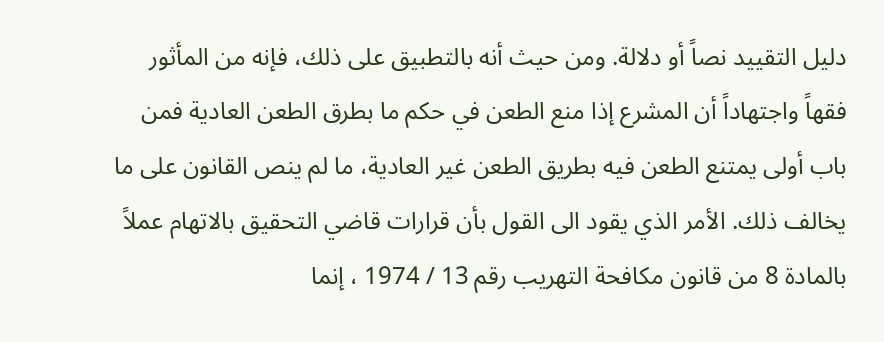دليل التقييد نصاً أو دلالة. ومن حيث أنه بالتطبيق على ذلك، فإنه من المأثور فقهاً واجتهاداً أن المشرع إذا منع الطعن في حكم ما بطرق الطعن العادية فمن باب أولى يمتنع الطعن فيه بطريق الطعن غير العادية، ما لم ينص القانون على ما يخالف ذلك. الأمر الذي يقود الى القول بأن قرارات قاضي التحقيق بالاتهام عملاً بالمادة 8 من قانون مكافحة التهريب رقم 13 / 1974 ، إنما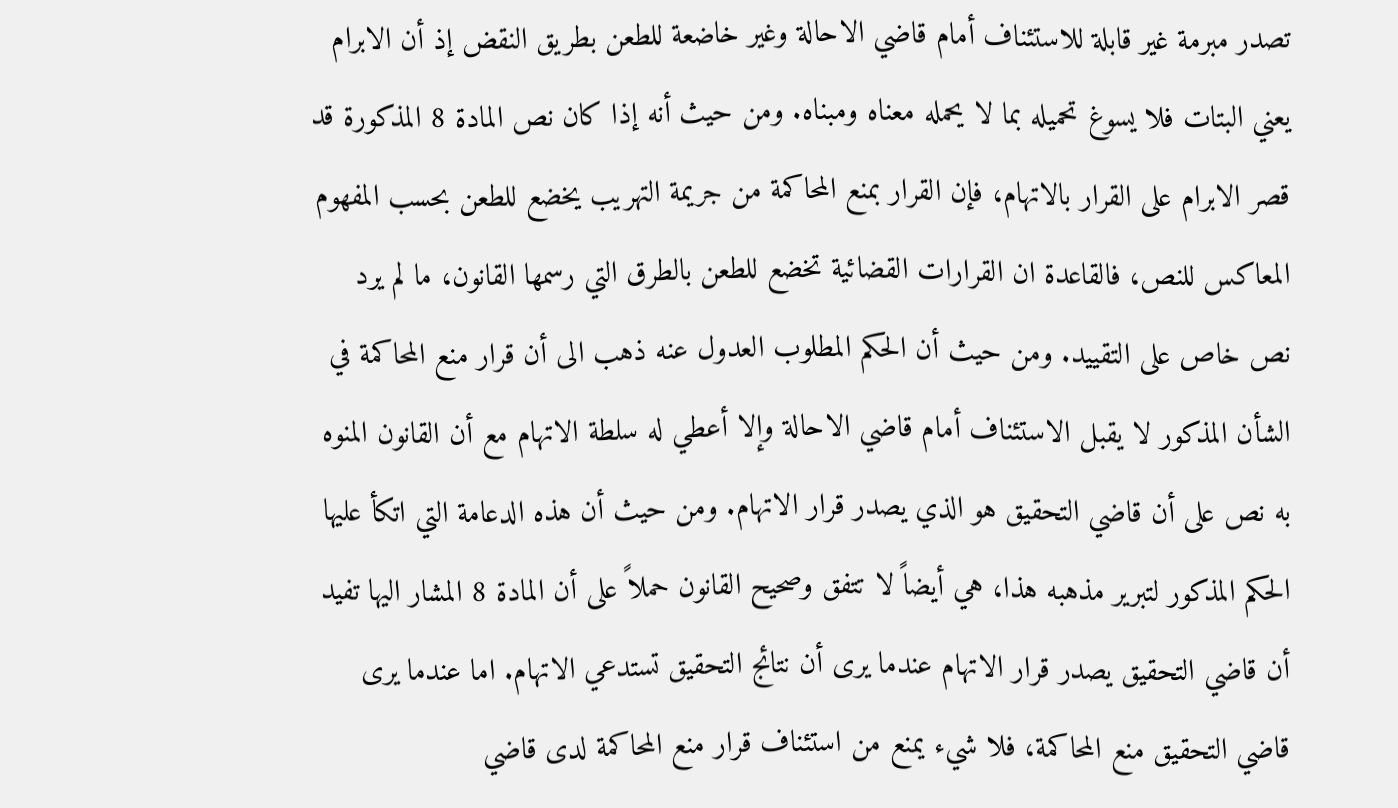تصدر مبرمة غير قابلة للاستئناف أمام قاضي الاحالة وغير خاضعة للطعن بطريق النقض إذ أن الابرام يعني البتات فلا يسوغ تحميله بما لا يحمله معناه ومبناه. ومن حيث أنه إذا كان نص المادة 8 المذكورة قد قصر الابرام على القرار بالاتهام، فإن القرار بمنع المحاكمة من جريمة التهريب يخضع للطعن بحسب المفهوم المعاكس للنص، فالقاعدة ان القرارات القضائية تخضع للطعن بالطرق التي رسمها القانون، ما لم يرد نص خاص على التقييد. ومن حيث أن الحكم المطلوب العدول عنه ذهب الى أن قرار منع المحاكمة في الشأن المذكور لا يقبل الاستئناف أمام قاضي الاحالة وإلا أعطي له سلطة الاتهام مع أن القانون المنوه به نص على أن قاضي التحقيق هو الذي يصدر قرار الاتهام. ومن حيث أن هذه الدعامة التي اتكأ عليها الحكم المذكور لتبرير مذهبه هذا، هي أيضاً لا تتفق وصحيح القانون حملاً على أن المادة 8 المشار اليها تفيد أن قاضي التحقيق يصدر قرار الاتهام عندما يرى أن نتائج التحقيق تستدعي الاتهام. اما عندما يرى قاضي التحقيق منع المحاكمة، فلا شيء يمنع من استئناف قرار منع المحاكمة لدى قاضي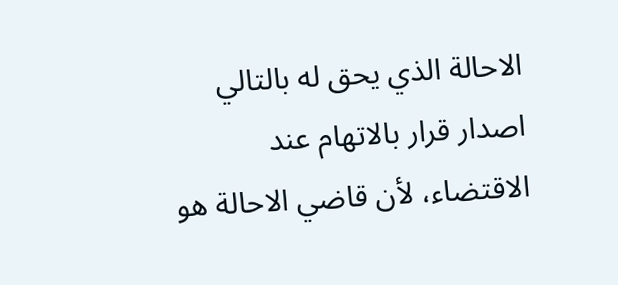الاحالة الذي يحق له بالتالي اصدار قرار بالاتهام عند الاقتضاء، لأن قاضي الاحالة هو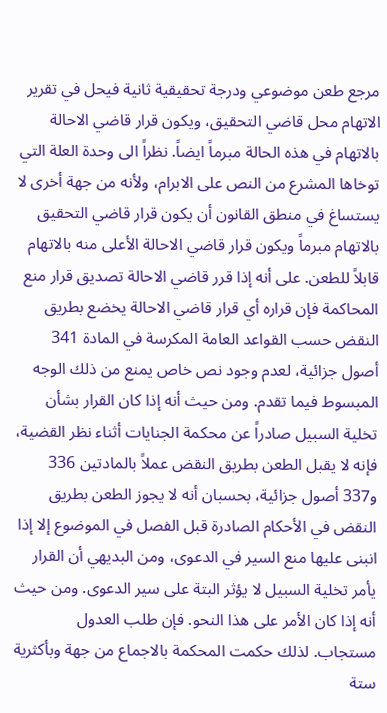مرجع طعن موضوعي ودرجة تحقيقية ثانية فيحل في تقرير الاتهام محل قاضي التحقيق، ويكون قرار قاضي الاحالة بالاتهام في هذه الحالة مبرماً ايضاً. نظراً الى وحدة العلة التي توخاها المشرع من النص على الابرام، ولأنه من جهة أخرى لا يستساغ في منطق القانون أن يكون قرار قاضي التحقيق بالاتهام مبرماً ويكون قرار قاضي الاحالة الأعلى منه بالاتهام قابلاً للطعن. على أنه إذا قرر قاضي الاحالة تصديق قرار منع المحاكمة فإن قراره أي قرار قاضي الاحالة يخضع بطريق النقض حسب القواعد العامة المكرسة في المادة 341 أصول جزائية، لعدم وجود نص خاص يمنع من ذلك الوجه المبسوط فيما تقدم. ومن حيث أنه إذا كان القرار بشأن تخلية السبيل صادراً عن محكمة الجنايات أثناء نظر القضية، فإنه لا يقبل الطعن بطريق النقض عملاً بالمادتين 336 و337 أصول جزائية، بحسبان أنه لا يجوز الطعن بطريق النقض في الأحكام الصادرة قبل الفصل في الموضوع إلا إذا انبنى عليها منع السير في الدعوى، ومن البديهي أن القرار يأمر تخلية السبيل لا يؤثر البتة على سير الدعوى. ومن حيث أنه إذا كان الأمر على هذا النحو. فإن طلب العدول مستجاب. لذلك حكمت المحكمة بالاجماع من جهة وبأكثرية ستة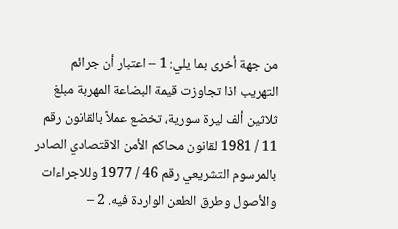من جهة أخرى بما يلي: 1 – اعتبار أن جرائم التهريب اذا تجاوزت قيمة البضاعة المهربة مبلغ ثلاثين ألف ليرة سورية، تخضع عملاً بالقانون رقم 11 / 1981 لقانون محاكم الأمن الاقتصادي الصادر بالمرسوم التشريعي رقم 46 / 1977 وللاجراءات والأصول وطرق الطعن الواردة فيه. 2 –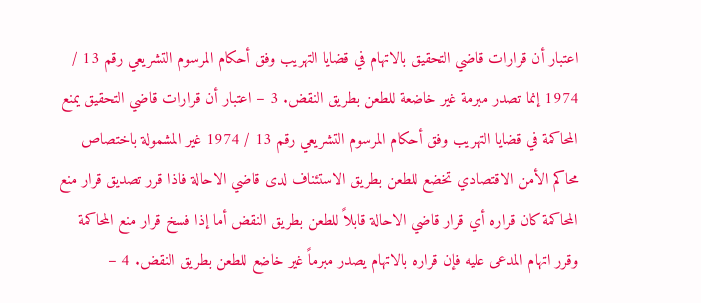اعتبار أن قرارات قاضي التحقيق بالاتهام في قضايا التهريب وفق أحكام المرسوم التشريعي رقم 13 / 1974 إنما تصدر مبرمة غير خاضعة للطعن بطريق النقض. 3 – اعتبار أن قرارات قاضي التحقيق يمنع المحاكمة في قضايا التهريب وفق أحكام المرسوم التشريعي رقم 13 / 1974 غير المشمولة باختصاص محاكم الأمن الاقتصادي تخضع للطعن بطريق الاستئناف لدى قاضي الاحالة فاذا قرر تصديق قرار منع المحاكمة كان قراره أي قرار قاضي الاحالة قابلاً للطعن بطريق النقض أما إذا فسخ قرار منع المحاكمة وقرر اتهام المدعى عليه فإن قراره بالاتهام يصدر مبرماً غير خاضع للطعن بطريق النقض. 4 –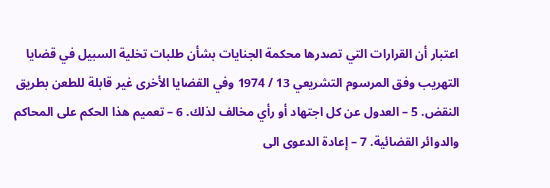اعتبار أن القرارات التي تصدرها محكمة الجنايات بشأن طلبات تخلية السبيل في قضايا التهريب وفق المرسوم التشريعي 13 / 1974 وفي القضايا الأخرى غير قابلة للطعن بطريق النقض. 5 – العدول عن كل اجتهاد أو رأي مخالف لذلك. 6 – تعميم هذا الحكم على المحاكم والدوائر القضائية. 7 – إعادة الدعوى الى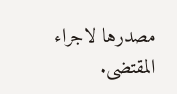مصدرها لاجراء المقتضى.